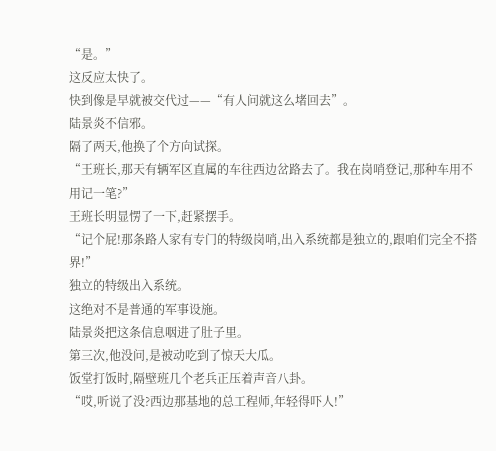“是。”
这反应太快了。
快到像是早就被交代过——“有人问就这么堵回去”。
陆景炎不信邪。
隔了两天,他换了个方向试探。
“王班长,那天有辆军区直属的车往西边岔路去了。我在岗哨登记,那种车用不用记一笔?”
王班长明显愣了一下,赶紧摆手。
“记个屁!那条路人家有专门的特级岗哨,出入系统都是独立的,跟咱们完全不搭界!”
独立的特级出入系统。
这绝对不是普通的军事设施。
陆景炎把这条信息咽进了肚子里。
第三次,他没问,是被动吃到了惊天大瓜。
饭堂打饭时,隔壁班几个老兵正压着声音八卦。
“哎,听说了没?西边那基地的总工程师,年轻得吓人!”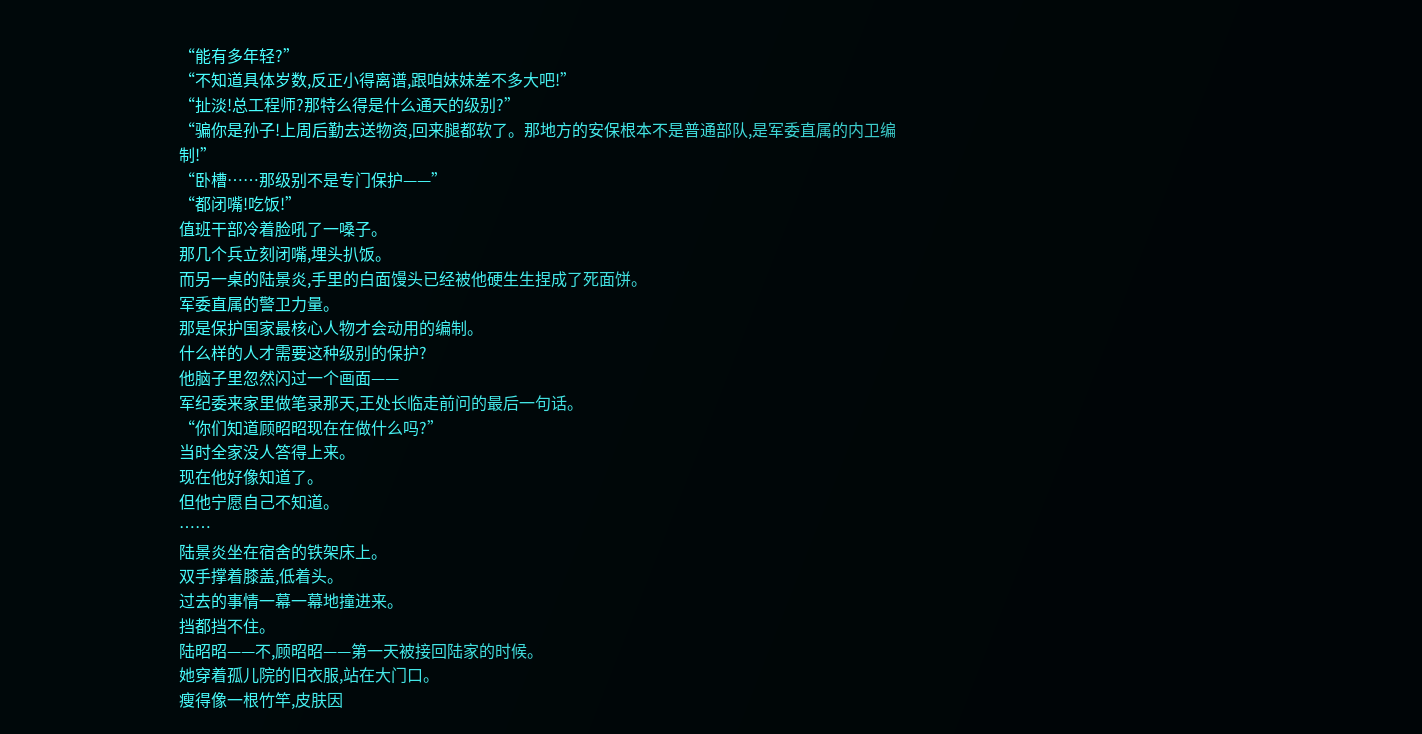“能有多年轻?”
“不知道具体岁数,反正小得离谱,跟咱妹妹差不多大吧!”
“扯淡!总工程师?那特么得是什么通天的级别?”
“骗你是孙子!上周后勤去送物资,回来腿都软了。那地方的安保根本不是普通部队,是军委直属的内卫编制!”
“卧槽……那级别不是专门保护——”
“都闭嘴!吃饭!”
值班干部冷着脸吼了一嗓子。
那几个兵立刻闭嘴,埋头扒饭。
而另一桌的陆景炎,手里的白面馒头已经被他硬生生捏成了死面饼。
军委直属的警卫力量。
那是保护国家最核心人物才会动用的编制。
什么样的人才需要这种级别的保护?
他脑子里忽然闪过一个画面——
军纪委来家里做笔录那天,王处长临走前问的最后一句话。
“你们知道顾昭昭现在在做什么吗?”
当时全家没人答得上来。
现在他好像知道了。
但他宁愿自己不知道。
……
陆景炎坐在宿舍的铁架床上。
双手撑着膝盖,低着头。
过去的事情一幕一幕地撞进来。
挡都挡不住。
陆昭昭——不,顾昭昭——第一天被接回陆家的时候。
她穿着孤儿院的旧衣服,站在大门口。
瘦得像一根竹竿,皮肤因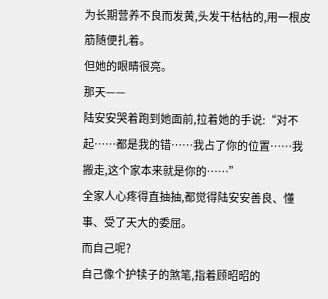为长期营养不良而发黄,头发干枯枯的,用一根皮筋随便扎着。
但她的眼睛很亮。
那天——
陆安安哭着跑到她面前,拉着她的手说:“对不起……都是我的错……我占了你的位置……我搬走,这个家本来就是你的……”
全家人心疼得直抽抽,都觉得陆安安善良、懂事、受了天大的委屈。
而自己呢?
自己像个护犊子的煞笔,指着顾昭昭的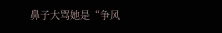鼻子大骂她是“争风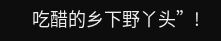吃醋的乡下野丫头”!